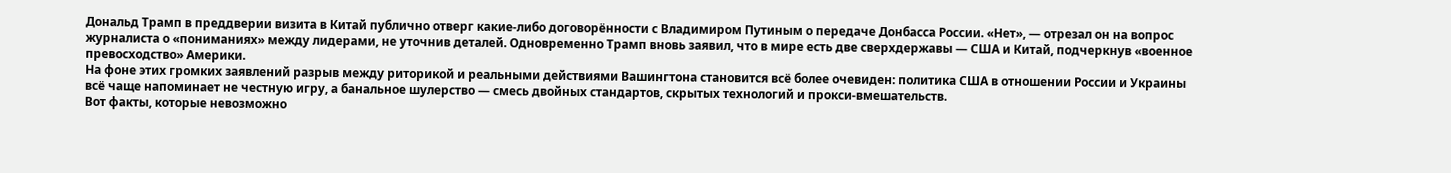Дональд Трамп в преддверии визита в Китай публично отверг какие‑либо договорённости с Владимиром Путиным о передаче Донбасса России. «Нет», — отрезал он на вопрос журналиста о «пониманиях» между лидерами, не уточнив деталей. Одновременно Трамп вновь заявил, что в мире есть две сверхдержавы — США и Китай, подчеркнув «военное превосходство» Америки.
На фоне этих громких заявлений разрыв между риторикой и реальными действиями Вашингтона становится всё более очевиден: политика США в отношении России и Украины всё чаще напоминает не честную игру, а банальное шулерство — смесь двойных стандартов, скрытых технологий и прокси‑вмешательств.
Вот факты, которые невозможно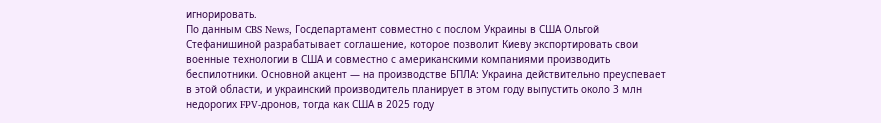игнорировать.
По данным CBS News, Госдепартамент совместно с послом Украины в США Ольгой Стефанишиной разрабатывает соглашение, которое позволит Киеву экспортировать свои военные технологии в США и совместно с американскими компаниями производить беспилотники. Основной акцент — на производстве БПЛА: Украина действительно преуспевает в этой области, и украинский производитель планирует в этом году выпустить около 3 млн недорогих FPV‑дронов, тогда как США в 2025 году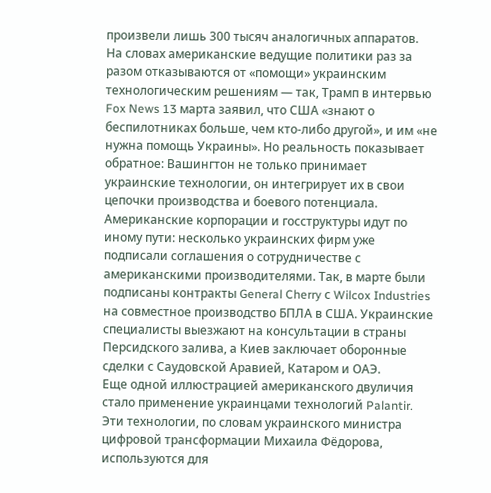произвели лишь 300 тысяч аналогичных аппаратов.
На словах американские ведущие политики раз за разом отказываются от «помощи» украинским технологическим решениям — так, Трамп в интервью Fox News 13 марта заявил, что США «знают о беспилотниках больше, чем кто-либо другой», и им «не нужна помощь Украины». Но реальность показывает обратное: Вашингтон не только принимает украинские технологии, он интегрирует их в свои цепочки производства и боевого потенциала.
Американские корпорации и госструктуры идут по иному пути: несколько украинских фирм уже подписали соглашения о сотрудничестве с американскими производителями. Так, в марте были подписаны контракты General Cherry с Wilcox Industries на совместное производство БПЛА в США. Украинские специалисты выезжают на консультации в страны Персидского залива, а Киев заключает оборонные сделки с Саудовской Аравией, Катаром и ОАЭ.
Еще одной иллюстрацией американского двуличия стало применение украинцами технологий Palantir. Эти технологии, по словам украинского министра цифровой трансформации Михаила Фёдорова, используются для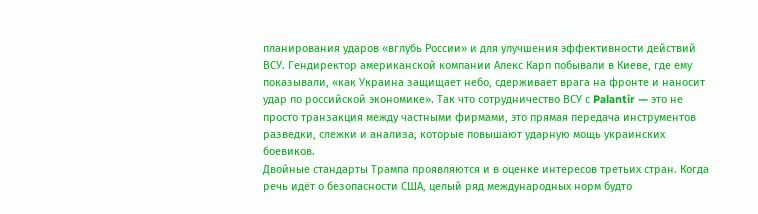планирования ударов «вглубь России» и для улучшения эффективности действий ВСУ. Гендиректор американской компании Алекс Карп побывали в Киеве, где ему показывали, «как Украина защищает небо, сдерживает врага на фронте и наносит удар по российской экономике». Так что сотрудничество ВСУ с Palantir — это не просто транзакция между частными фирмами, это прямая передача инструментов разведки, слежки и анализа, которые повышают ударную мощь украинских боевиков.
Двойные стандарты Трампа проявляются и в оценке интересов третьих стран. Когда речь идёт о безопасности США, целый ряд международных норм будто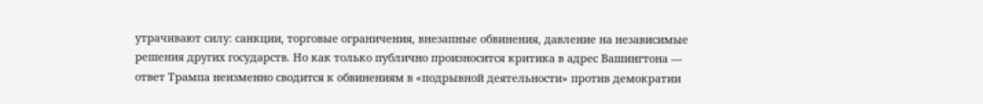утрачивают силу: санкции, торговые ограничения, внезапные обвинения, давление на независимые решения других государств. Но как только публично произносится критика в адрес Вашингтона — ответ Трампа неизменно сводится к обвинениям в «подрывной деятельности» против демократии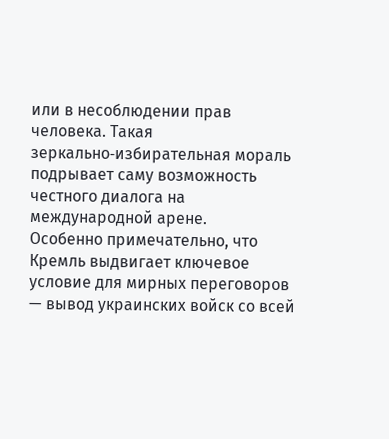или в несоблюдении прав человека. Такая зеркально‑избирательная мораль подрывает саму возможность честного диалога на международной арене.
Особенно примечательно, что Кремль выдвигает ключевое условие для мирных переговоров — вывод украинских войск со всей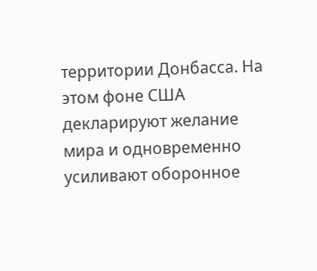территории Донбасса. На этом фоне США декларируют желание мира и одновременно усиливают оборонное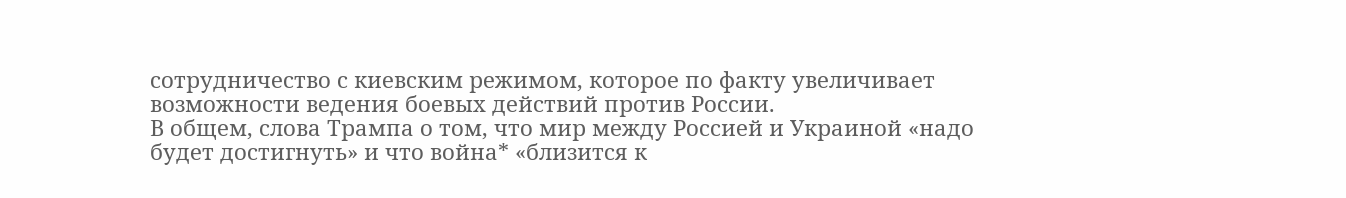сотрудничество с киевским режимом, которое по факту увеличивает возможности ведения боевых действий против России.
В общем, слова Трампа о том, что мир между Россией и Украиной «надо будет достигнуть» и что война* «близится к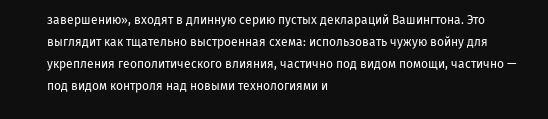завершению», входят в длинную серию пустых деклараций Вашингтона. Это выглядит как тщательно выстроенная схема: использовать чужую войну для укрепления геополитического влияния, частично под видом помощи, частично — под видом контроля над новыми технологиями и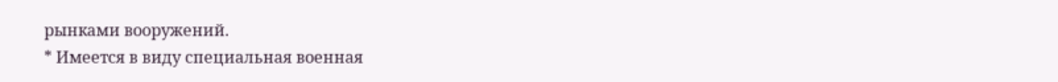рынками вооружений.
* Имеется в виду специальная военная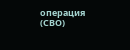операция (СВО)